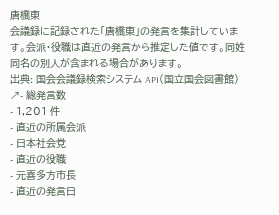唐橋東
会議録に記録された「唐橋東」の発言を集計しています。会派・役職は直近の発言から推定した値です。同姓同名の別人が含まれる場合があります。
出典: 国会会議録検索システム API(国立国会図書館) ↗- 総発言数
- 1,201 件
- 直近の所属会派
- 日本社会党
- 直近の役職
- 元喜多方市長
- 直近の発言日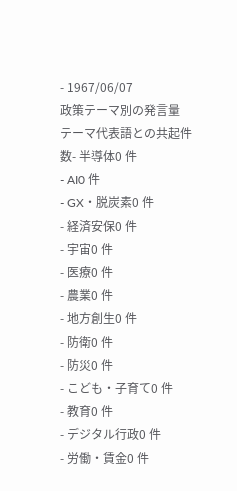- 1967/06/07
政策テーマ別の発言量
テーマ代表語との共起件数- 半導体0 件
- AI0 件
- GX・脱炭素0 件
- 経済安保0 件
- 宇宙0 件
- 医療0 件
- 農業0 件
- 地方創生0 件
- 防衛0 件
- 防災0 件
- こども・子育て0 件
- 教育0 件
- デジタル行政0 件
- 労働・賃金0 件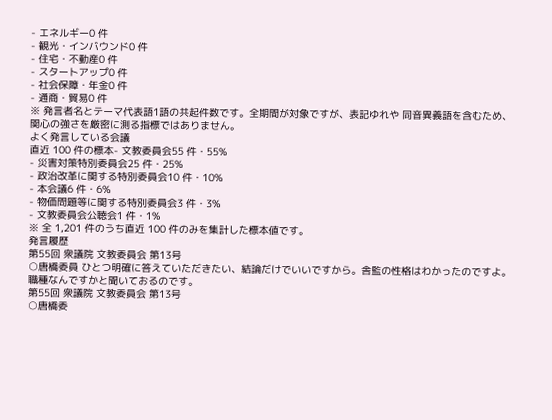- エネルギー0 件
- 観光・インバウンド0 件
- 住宅・不動産0 件
- スタートアップ0 件
- 社会保障・年金0 件
- 通商・貿易0 件
※ 発言者名とテーマ代表語1語の共起件数です。全期間が対象ですが、表記ゆれや 同音異義語を含むため、関心の強さを厳密に測る指標ではありません。
よく発言している会議
直近 100 件の標本- 文教委員会55 件・55%
- 災害対策特別委員会25 件・25%
- 政治改革に関する特別委員会10 件・10%
- 本会議6 件・6%
- 物価問題等に関する特別委員会3 件・3%
- 文教委員会公聴会1 件・1%
※ 全 1,201 件のうち直近 100 件のみを集計した標本値です。
発言履歴
第55回 衆議院 文教委員会 第13号
○唐橋委員 ひとつ明確に答えていただきたい、結論だけでいいですから。舎監の性格はわかったのですよ。職種なんですかと聞いておるのです。
第55回 衆議院 文教委員会 第13号
○唐橋委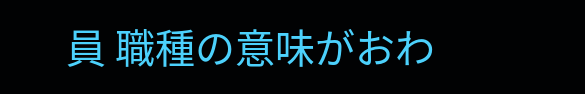員 職種の意味がおわ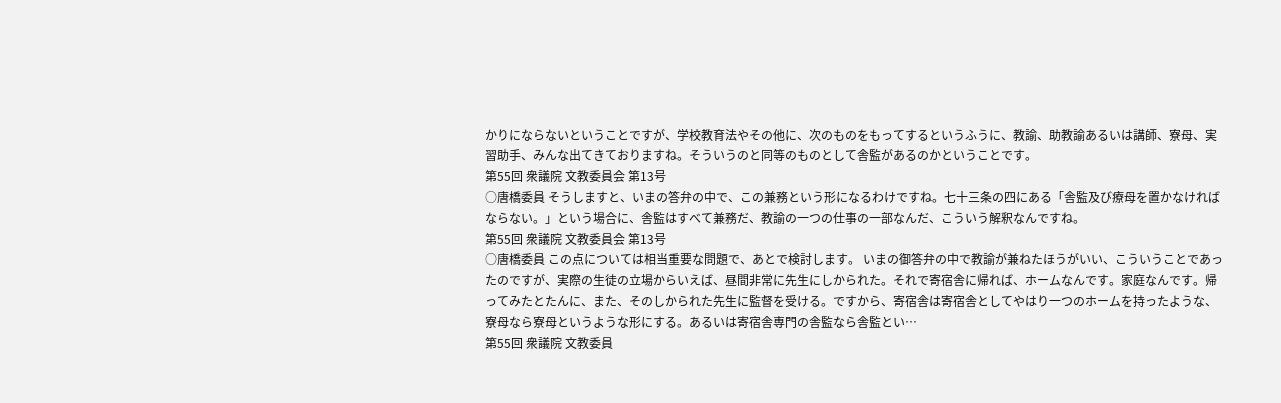かりにならないということですが、学校教育法やその他に、次のものをもってするというふうに、教諭、助教諭あるいは講師、寮母、実習助手、みんな出てきておりますね。そういうのと同等のものとして舎監があるのかということです。
第55回 衆議院 文教委員会 第13号
○唐橋委員 そうしますと、いまの答弁の中で、この兼務という形になるわけですね。七十三条の四にある「舎監及び療母を置かなければならない。」という場合に、舎監はすべて兼務だ、教諭の一つの仕事の一部なんだ、こういう解釈なんですね。
第55回 衆議院 文教委員会 第13号
○唐橋委員 この点については相当重要な問題で、あとで検討します。 いまの御答弁の中で教諭が兼ねたほうがいい、こういうことであったのですが、実際の生徒の立場からいえば、昼間非常に先生にしかられた。それで寄宿舎に帰れば、ホームなんです。家庭なんです。帰ってみたとたんに、また、そのしかられた先生に監督を受ける。ですから、寄宿舎は寄宿舎としてやはり一つのホームを持ったような、寮母なら寮母というような形にする。あるいは寄宿舎専門の舎監なら舎監とい…
第55回 衆議院 文教委員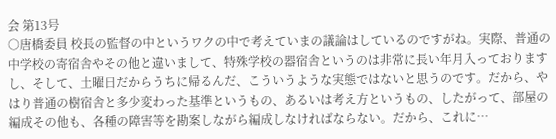会 第13号
○唐橋委員 校長の監督の中というワクの中で考えていまの議論はしているのですがね。実際、普通の中学校の寄宿舎やその他と違いまして、特殊学校の器宿舎というのは非常に長い年月入っておりますし、そして、土曜日だからうちに帰るんだ、こういうような実態ではないと思うのです。だから、やはり普通の樹宿舎と多少変わった基準というもの、あるいは考え方というもの、したがって、部屋の編成その他も、各種の障害等を勘案しながら編成しなければならない。だから、これに…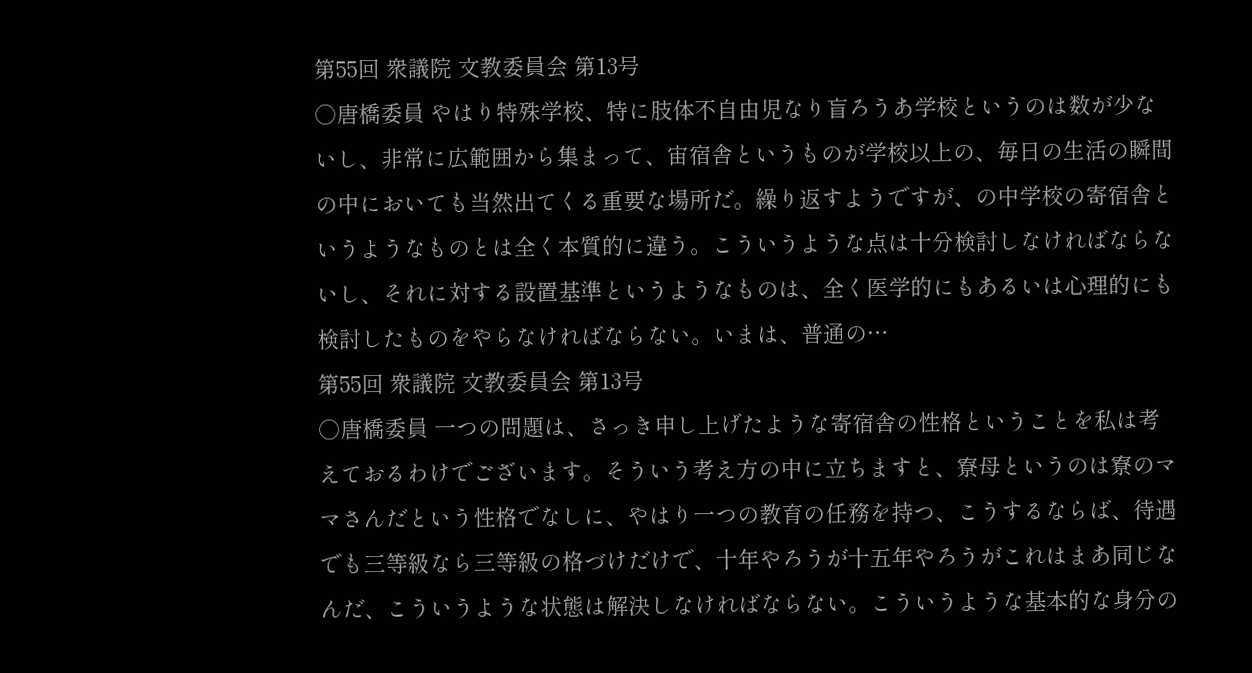第55回 衆議院 文教委員会 第13号
○唐橋委員 やはり特殊学校、特に肢体不自由児なり盲ろうあ学校というのは数が少ないし、非常に広範囲から集まって、宙宿舎というものが学校以上の、毎日の生活の瞬間の中においても当然出てくる重要な場所だ。繰り返すようですが、の中学校の寄宿舎というようなものとは全く本質的に違う。こういうような点は十分検討しなければならないし、それに対する設置基準というようなものは、全く医学的にもあるいは心理的にも検討したものをやらなければならない。いまは、普通の…
第55回 衆議院 文教委員会 第13号
○唐橋委員 一つの問題は、さっき申し上げたような寄宿舎の性格ということを私は考えておるわけでございます。そういう考え方の中に立ちますと、寮母というのは寮のママさんだという性格でなしに、やはり一つの教育の任務を持つ、こうするならば、待遇でも三等級なら三等級の格づけだけで、十年やろうが十五年やろうがこれはまあ同じなんだ、こういうような状態は解決しなければならない。こういうような基本的な身分の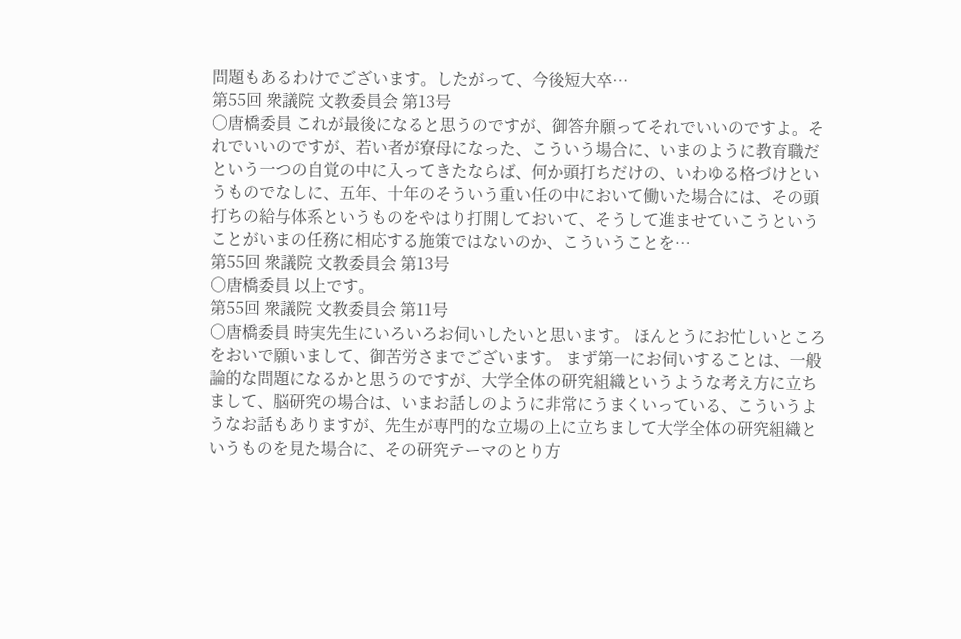問題もあるわけでございます。したがって、今後短大卒…
第55回 衆議院 文教委員会 第13号
○唐橋委員 これが最後になると思うのですが、御答弁願ってそれでいいのですよ。それでいいのですが、若い者が寮母になった、こういう場合に、いまのように教育職だという一つの自覚の中に入ってきたならば、何か頭打ちだけの、いわゆる格づけというものでなしに、五年、十年のそういう重い任の中において働いた場合には、その頭打ちの給与体系というものをやはり打開しておいて、そうして進ませていこうということがいまの任務に相応する施策ではないのか、こういうことを…
第55回 衆議院 文教委員会 第13号
○唐橋委員 以上です。
第55回 衆議院 文教委員会 第11号
○唐橋委員 時実先生にいろいろお伺いしたいと思います。 ほんとうにお忙しいところをおいで願いまして、御苦労さまでございます。 まず第一にお伺いすることは、一般論的な問題になるかと思うのですが、大学全体の研究組織というような考え方に立ちまして、脳研究の場合は、いまお話しのように非常にうまくいっている、こういうようなお話もありますが、先生が専門的な立場の上に立ちまして大学全体の研究組織というものを見た場合に、その研究テーマのとり方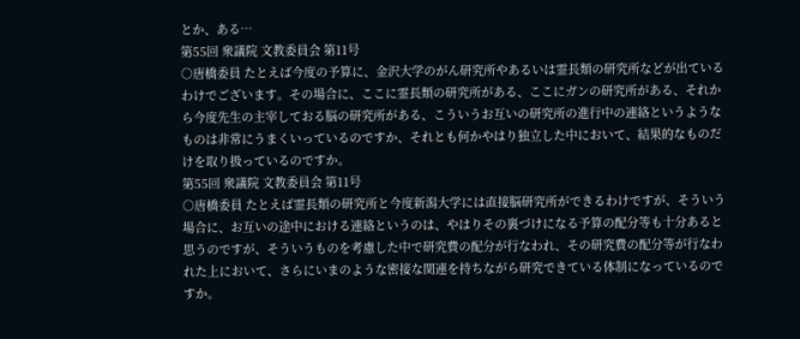とか、ある…
第55回 衆議院 文教委員会 第11号
○唐橋委員 たとえば今度の予算に、金沢大学のがん研究所やあるいは霊長類の研究所などが出ているわけでございます。その場合に、ここに霊長類の研究所がある、ここにガンの研究所がある、それから今度先生の主宰しておる脳の研究所がある、こういうお互いの研究所の進行中の連絡というようなものは非常にうまくいっているのですか、それとも何かやはり独立した中において、結果的なものだけを取り扱っているのですか。
第55回 衆議院 文教委員会 第11号
○唐橋委員 たとえば霊長類の研究所と今度新潟大学には直接脳研究所ができるわけですが、そういう場合に、お互いの途中における連絡というのは、やはりその裏づけになる予算の配分等も十分あると思うのですが、そういうものを考慮した中で研究費の配分が行なわれ、その研究費の配分等が行なわれた上において、さらにいまのような密接な関連を持ちながら研究できている体制になっているのですか。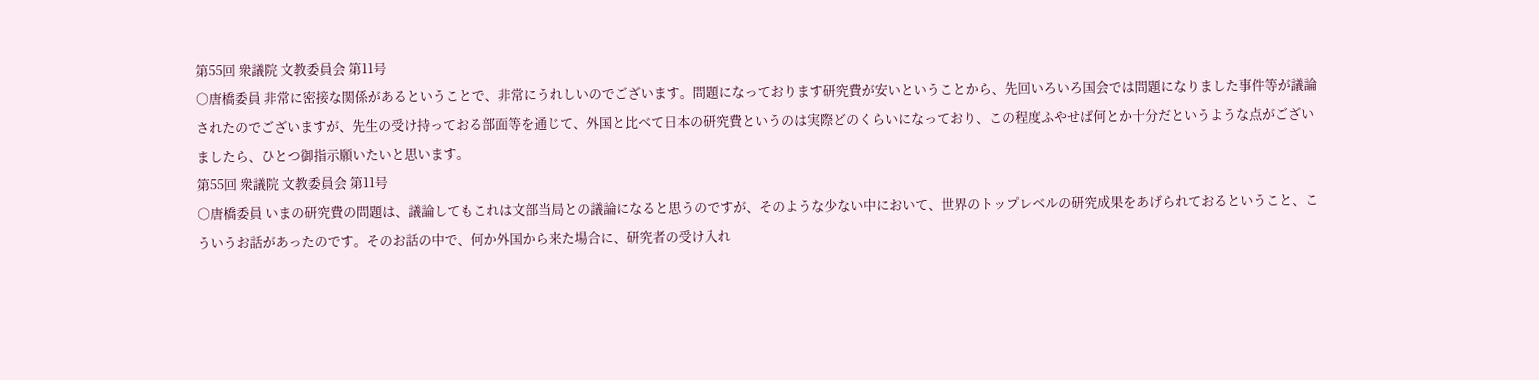第55回 衆議院 文教委員会 第11号
○唐橋委員 非常に密接な関係があるということで、非常にうれしいのでございます。問題になっております研究費が安いということから、先回いろいろ国会では問題になりました事件等が議論されたのでございますが、先生の受け持っておる部面等を通じて、外国と比べて日本の研究費というのは実際どのくらいになっており、この程度ふやせば何とか十分だというような点がございましたら、ひとつ御指示願いたいと思います。
第55回 衆議院 文教委員会 第11号
○唐橋委員 いまの研究費の問題は、議論してもこれは文部当局との議論になると思うのですが、そのような少ない中において、世界のトップレベルの研究成果をあげられておるということ、こういうお話があったのです。そのお話の中で、何か外国から来た場合に、研究者の受け入れ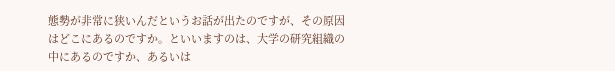態勢が非常に狭いんだというお話が出たのですが、その原因はどこにあるのですか。といいますのは、大学の研究組織の中にあるのですか、あるいは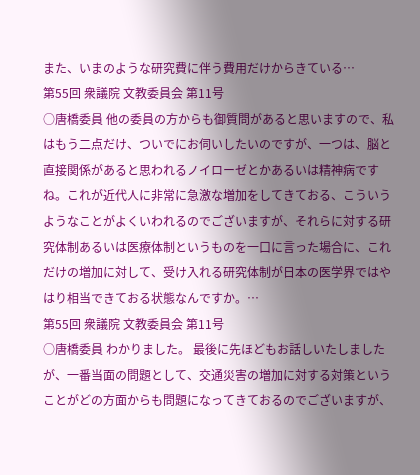また、いまのような研究費に伴う費用だけからきている…
第55回 衆議院 文教委員会 第11号
○唐橋委員 他の委員の方からも御質問があると思いますので、私はもう二点だけ、ついでにお伺いしたいのですが、一つは、脳と直接関係があると思われるノイローゼとかあるいは精神病ですね。これが近代人に非常に急激な増加をしてきておる、こういうようなことがよくいわれるのでございますが、それらに対する研究体制あるいは医療体制というものを一口に言った場合に、これだけの増加に対して、受け入れる研究体制が日本の医学界ではやはり相当できておる状態なんですか。…
第55回 衆議院 文教委員会 第11号
○唐橋委員 わかりました。 最後に先ほどもお話しいたしましたが、一番当面の問題として、交通災害の増加に対する対策ということがどの方面からも問題になってきておるのでございますが、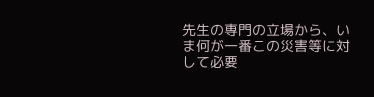先生の専門の立場から、いま何が一番この災害等に対して必要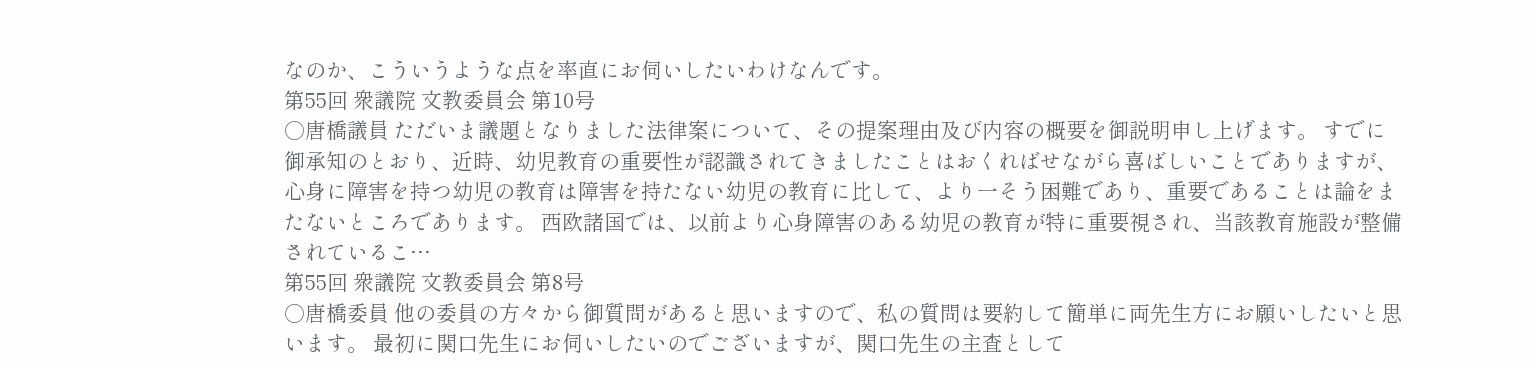なのか、こういうような点を率直にお伺いしたいわけなんです。
第55回 衆議院 文教委員会 第10号
○唐橋議員 ただいま議題となりました法律案について、その提案理由及び内容の概要を御説明申し上げます。 すでに御承知のとおり、近時、幼児教育の重要性が認識されてきましたことはおくればせながら喜ばしいことでありますが、心身に障害を持つ幼児の教育は障害を持たない幼児の教育に比して、より一そう困難であり、重要であることは論をまたないところであります。 西欧諸国では、以前より心身障害のある幼児の教育が特に重要視され、当該教育施設が整備されているこ…
第55回 衆議院 文教委員会 第8号
○唐橋委員 他の委員の方々から御質問があると思いますので、私の質問は要約して簡単に両先生方にお願いしたいと思います。 最初に関口先生にお伺いしたいのでございますが、関口先生の主査として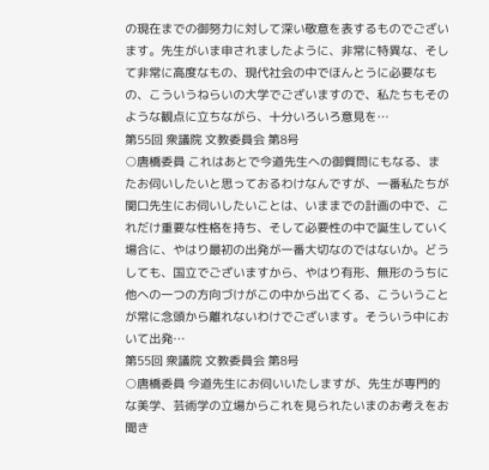の現在までの御努力に対して深い敬意を表するものでございます。先生がいま申されましたように、非常に特異な、そして非常に高度なもの、現代社会の中でほんとうに必要なもの、こういうねらいの大学でございますので、私たちもそのような観点に立ちながら、十分いろいろ意見を…
第55回 衆議院 文教委員会 第8号
○唐橋委員 これはあとで今道先生への御質問にもなる、またお伺いしたいと思っておるわけなんですが、一番私たちが関口先生にお伺いしたいことは、いままでの計画の中で、これだけ重要な性格を持ち、そして必要性の中で誕生していく場合に、やはり最初の出発が一番大切なのではないか。どうしても、国立でございますから、やはり有形、無形のうちに他への一つの方向づけがこの中から出てくる、こういうことが常に念頭から離れないわけでございます。そういう中において出発…
第55回 衆議院 文教委員会 第8号
○唐橋委員 今道先生にお伺いいたしますが、先生が専門的な美学、芸術学の立場からこれを見られたいまのお考えをお聞き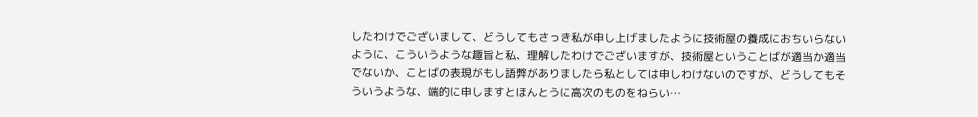したわけでございまして、どうしてもさっき私が申し上げましたように技術屋の養成におちいらないように、こういうような趣旨と私、理解したわけでございますが、技術屋ということばが適当か適当でないか、ことばの表現がもし語弊がありましたら私としては申しわけないのですが、どうしてもそういうような、端的に申しますとほんとうに高次のものをねらい…